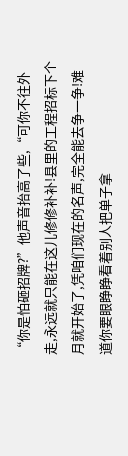“你是怕砸招牌?”他声音抬高了些,“可你不往外走,永远就只能在这儿修修补补!县里的工程招标下个月就开始了,凭咱们现在的名声,完全能去争一争!难道你要眼睁睁看着别人把单子拿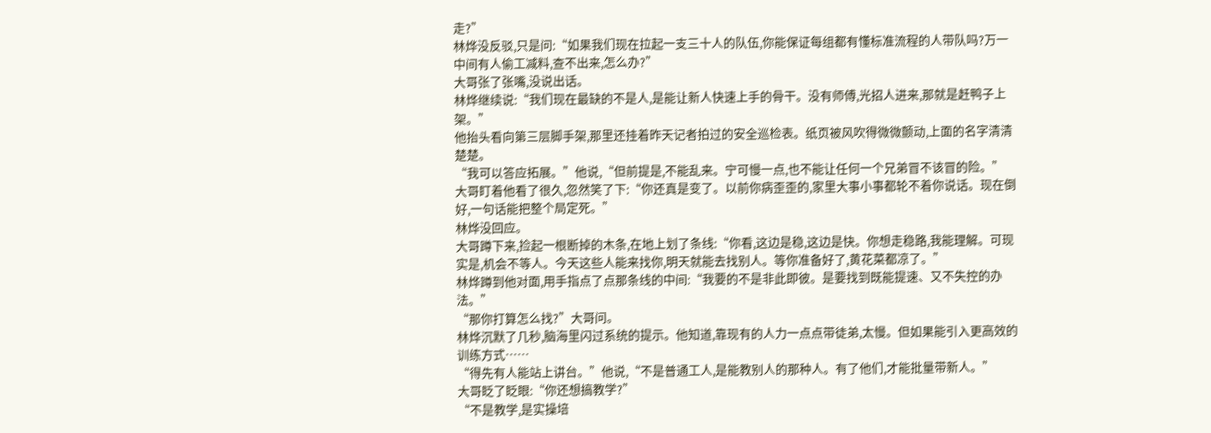走?”
林烨没反驳,只是问:“如果我们现在拉起一支三十人的队伍,你能保证每组都有懂标准流程的人带队吗?万一中间有人偷工减料,查不出来,怎么办?”
大哥张了张嘴,没说出话。
林烨继续说:“我们现在最缺的不是人,是能让新人快速上手的骨干。没有师傅,光招人进来,那就是赶鸭子上架。”
他抬头看向第三层脚手架,那里还挂着昨天记者拍过的安全巡检表。纸页被风吹得微微颤动,上面的名字清清楚楚。
“我可以答应拓展。”他说,“但前提是,不能乱来。宁可慢一点,也不能让任何一个兄弟冒不该冒的险。”
大哥盯着他看了很久,忽然笑了下:“你还真是变了。以前你病歪歪的,家里大事小事都轮不着你说话。现在倒好,一句话能把整个局定死。”
林烨没回应。
大哥蹲下来,捡起一根断掉的木条,在地上划了条线:“你看,这边是稳,这边是快。你想走稳路,我能理解。可现实是,机会不等人。今天这些人能来找你,明天就能去找别人。等你准备好了,黄花菜都凉了。”
林烨蹲到他对面,用手指点了点那条线的中间:“我要的不是非此即彼。是要找到既能提速、又不失控的办法。”
“那你打算怎么找?”大哥问。
林烨沉默了几秒,脑海里闪过系统的提示。他知道,靠现有的人力一点点带徒弟,太慢。但如果能引入更高效的训练方式……
“得先有人能站上讲台。”他说,“不是普通工人,是能教别人的那种人。有了他们,才能批量带新人。”
大哥眨了眨眼:“你还想搞教学?”
“不是教学,是实操培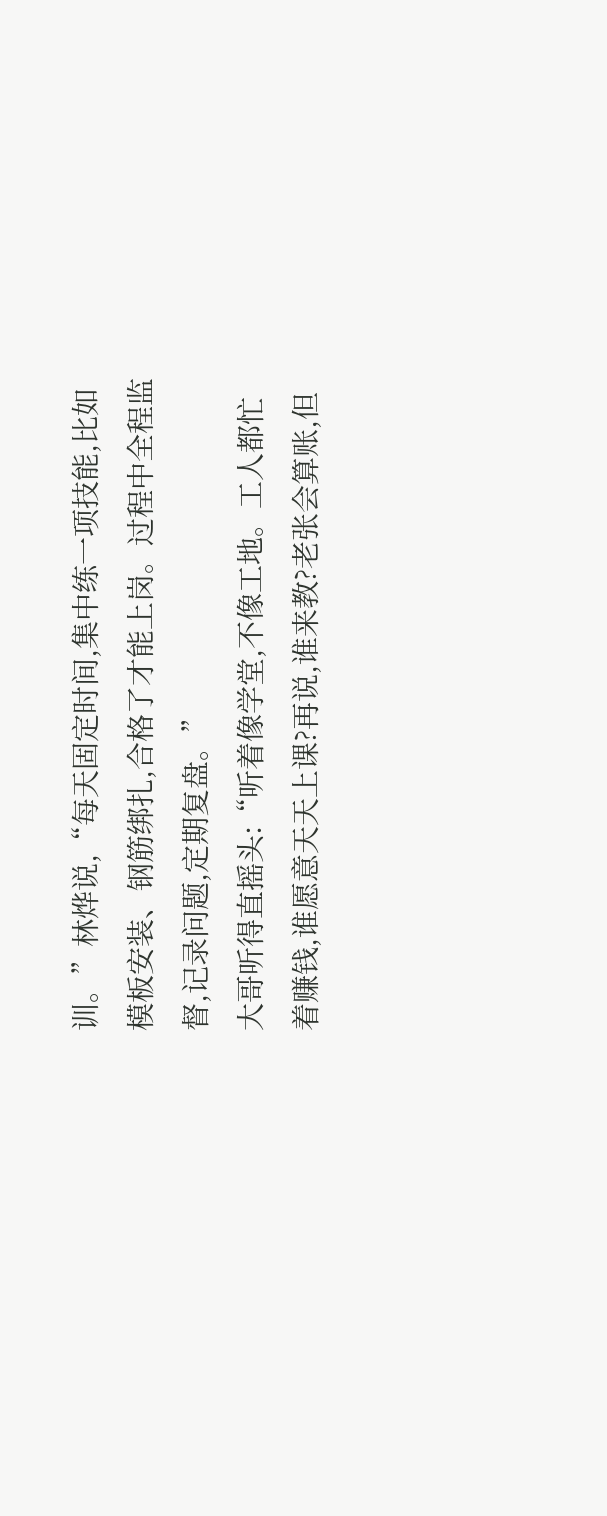训。”林烨说,“每天固定时间,集中练一项技能,比如模板安装、钢筋绑扎,合格了才能上岗。过程中全程监督,记录问题,定期复盘。”
大哥听得直摇头:“听着像学堂,不像工地。工人都忙着赚钱,谁愿意天天上课?再说,谁来教?老张会算账,但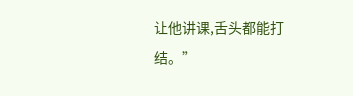让他讲课,舌头都能打结。”